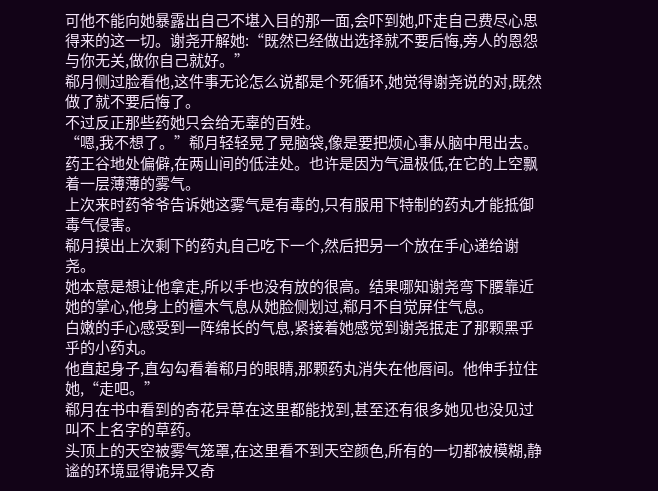可他不能向她暴露出自己不堪入目的那一面,会吓到她,吓走自己费尽心思得来的这一切。谢尧开解她:“既然已经做出选择就不要后悔,旁人的恩怨与你无关,做你自己就好。”
郗月侧过脸看他,这件事无论怎么说都是个死循环,她觉得谢尧说的对,既然做了就不要后悔了。
不过反正那些药她只会给无辜的百姓。
“嗯,我不想了。”郗月轻轻晃了晃脑袋,像是要把烦心事从脑中甩出去。
药王谷地处偏僻,在两山间的低洼处。也许是因为气温极低,在它的上空飘着一层薄薄的雾气。
上次来时药爷爷告诉她这雾气是有毒的,只有服用下特制的药丸才能抵御毒气侵害。
郗月摸出上次剩下的药丸自己吃下一个,然后把另一个放在手心递给谢尧。
她本意是想让他拿走,所以手也没有放的很高。结果哪知谢尧弯下腰靠近她的掌心,他身上的檀木气息从她脸侧划过,郗月不自觉屏住气息。
白嫩的手心感受到一阵绵长的气息,紧接着她感觉到谢尧抿走了那颗黑乎乎的小药丸。
他直起身子,直勾勾看着郗月的眼睛,那颗药丸消失在他唇间。他伸手拉住她,“走吧。”
郗月在书中看到的奇花异草在这里都能找到,甚至还有很多她见也没见过叫不上名字的草药。
头顶上的天空被雾气笼罩,在这里看不到天空颜色,所有的一切都被模糊,静谧的环境显得诡异又奇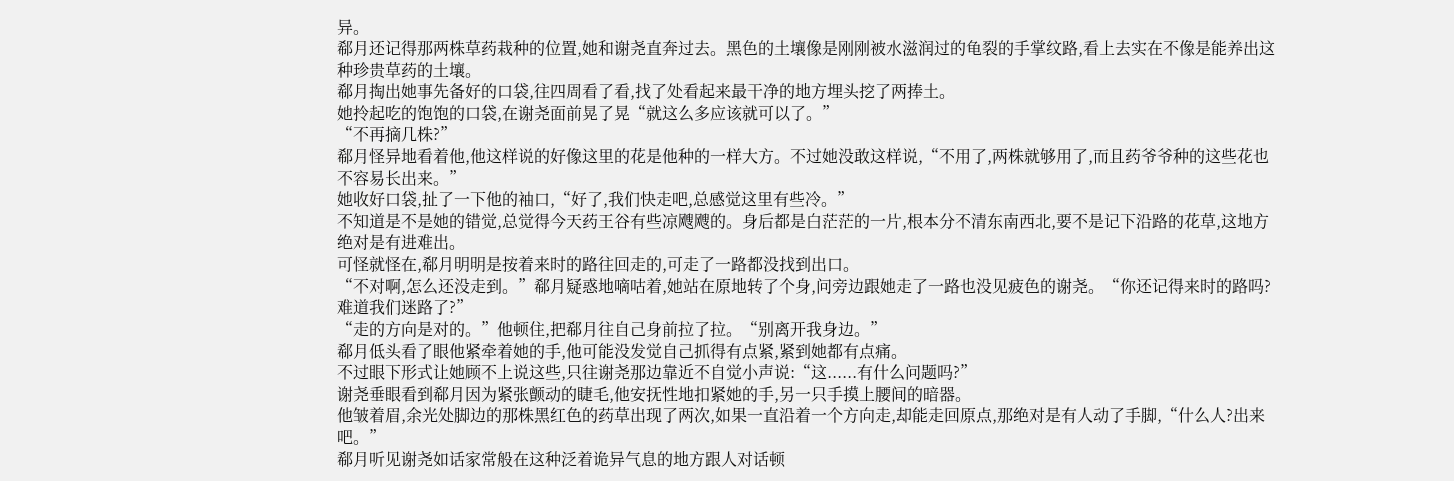异。
郗月还记得那两株草药栽种的位置,她和谢尧直奔过去。黑色的土壤像是刚刚被水滋润过的龟裂的手掌纹路,看上去实在不像是能养出这种珍贵草药的土壤。
郗月掏出她事先备好的口袋,往四周看了看,找了处看起来最干净的地方埋头挖了两捧土。
她拎起吃的饱饱的口袋,在谢尧面前晃了晃“就这么多应该就可以了。”
“不再摘几株?”
郗月怪异地看着他,他这样说的好像这里的花是他种的一样大方。不过她没敢这样说,“不用了,两株就够用了,而且药爷爷种的这些花也不容易长出来。”
她收好口袋,扯了一下他的袖口,“好了,我们快走吧,总感觉这里有些冷。”
不知道是不是她的错觉,总觉得今天药王谷有些凉飕飕的。身后都是白茫茫的一片,根本分不清东南西北,要不是记下沿路的花草,这地方绝对是有进难出。
可怪就怪在,郗月明明是按着来时的路往回走的,可走了一路都没找到出口。
“不对啊,怎么还没走到。”郗月疑惑地嘀咕着,她站在原地转了个身,问旁边跟她走了一路也没见疲色的谢尧。“你还记得来时的路吗?难道我们迷路了?”
“走的方向是对的。”他顿住,把郗月往自己身前拉了拉。“别离开我身边。”
郗月低头看了眼他紧牵着她的手,他可能没发觉自己抓得有点紧,紧到她都有点痛。
不过眼下形式让她顾不上说这些,只往谢尧那边靠近不自觉小声说:“这......有什么问题吗?”
谢尧垂眼看到郗月因为紧张颤动的睫毛,他安抚性地扣紧她的手,另一只手摸上腰间的暗器。
他皱着眉,余光处脚边的那株黑红色的药草出现了两次,如果一直沿着一个方向走,却能走回原点,那绝对是有人动了手脚,“什么人?出来吧。”
郗月听见谢尧如话家常般在这种泛着诡异气息的地方跟人对话顿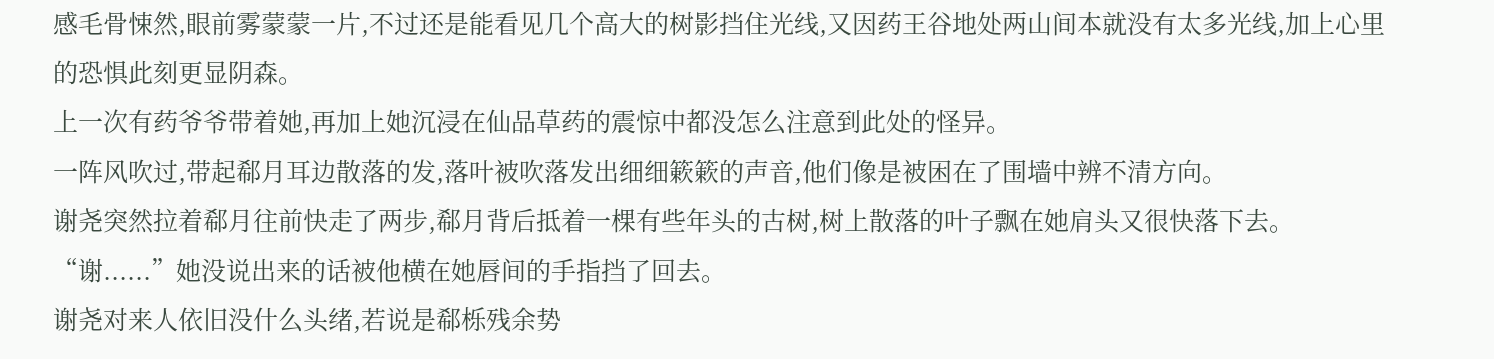感毛骨悚然,眼前雾蒙蒙一片,不过还是能看见几个高大的树影挡住光线,又因药王谷地处两山间本就没有太多光线,加上心里的恐惧此刻更显阴森。
上一次有药爷爷带着她,再加上她沉浸在仙品草药的震惊中都没怎么注意到此处的怪异。
一阵风吹过,带起郗月耳边散落的发,落叶被吹落发出细细簌簌的声音,他们像是被困在了围墙中辨不清方向。
谢尧突然拉着郗月往前快走了两步,郗月背后抵着一棵有些年头的古树,树上散落的叶子飘在她肩头又很快落下去。
“谢......”她没说出来的话被他横在她唇间的手指挡了回去。
谢尧对来人依旧没什么头绪,若说是郗栎残余势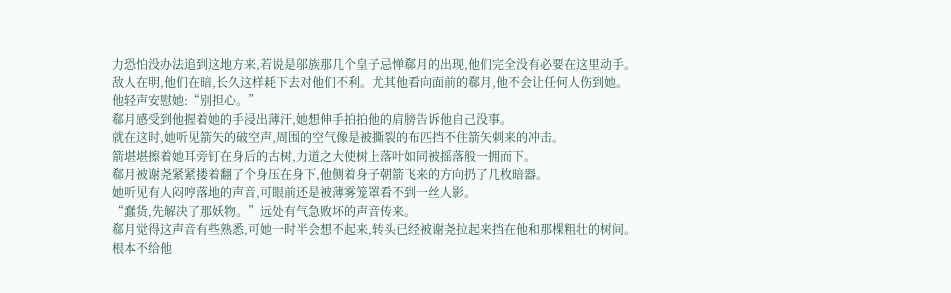力恐怕没办法追到这地方来,若说是邬族那几个皇子忌惮郗月的出现,他们完全没有必要在这里动手。
敌人在明,他们在暗,长久这样耗下去对他们不利。尤其他看向面前的郗月,他不会让任何人伤到她。
他轻声安慰她:“别担心。”
郗月感受到他握着她的手浸出薄汗,她想伸手拍拍他的肩膀告诉他自己没事。
就在这时,她听见箭矢的破空声,周围的空气像是被撕裂的布匹挡不住箭矢刺来的冲击。
箭堪堪擦着她耳旁钉在身后的古树,力道之大使树上落叶如同被摇落般一拥而下。
郗月被谢尧紧紧搂着翻了个身压在身下,他侧着身子朝箭飞来的方向扔了几枚暗器。
她听见有人闷哼落地的声音,可眼前还是被薄雾笼罩看不到一丝人影。
“蠢货,先解决了那妖物。”远处有气急败坏的声音传来。
郗月觉得这声音有些熟悉,可她一时半会想不起来,转头已经被谢尧拉起来挡在他和那棵粗壮的树间。
根本不给他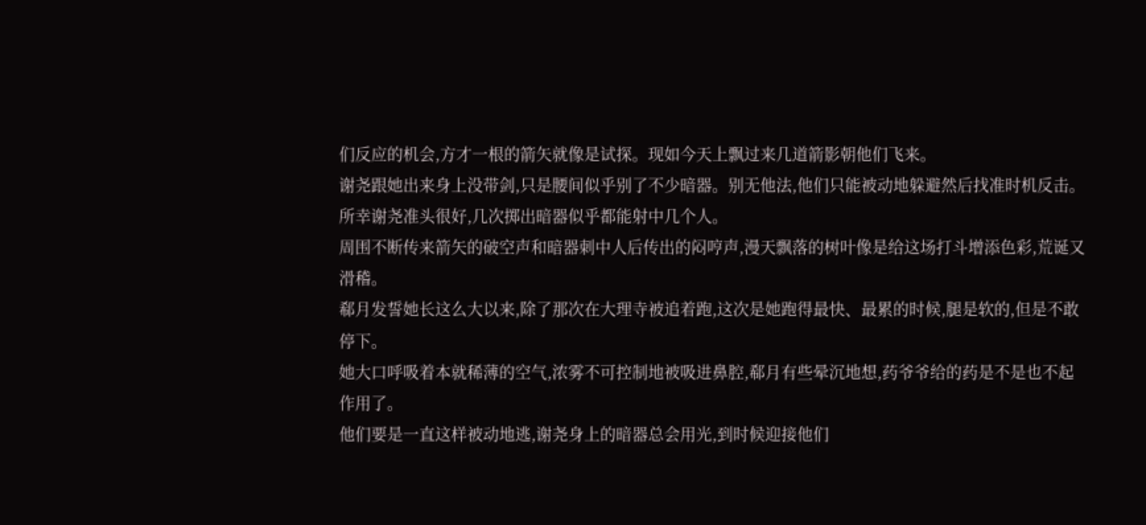们反应的机会,方才一根的箭矢就像是试探。现如今天上飘过来几道箭影朝他们飞来。
谢尧跟她出来身上没带剑,只是腰间似乎别了不少暗器。别无他法,他们只能被动地躲避然后找准时机反击。所幸谢尧准头很好,几次掷出暗器似乎都能射中几个人。
周围不断传来箭矢的破空声和暗器刺中人后传出的闷哼声,漫天飘落的树叶像是给这场打斗增添色彩,荒诞又滑稽。
郗月发誓她长这么大以来,除了那次在大理寺被追着跑,这次是她跑得最快、最累的时候,腿是软的,但是不敢停下。
她大口呼吸着本就稀薄的空气,浓雾不可控制地被吸进鼻腔,郗月有些晕沉地想,药爷爷给的药是不是也不起作用了。
他们要是一直这样被动地逃,谢尧身上的暗器总会用光,到时候迎接他们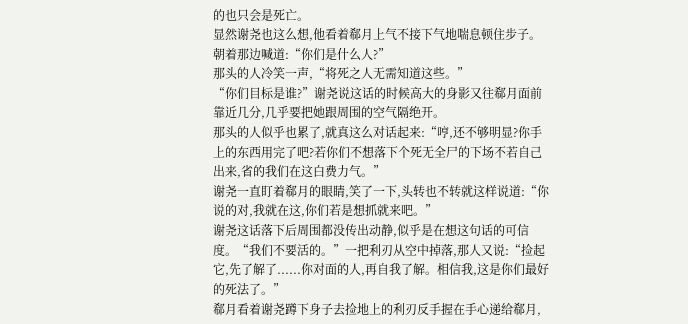的也只会是死亡。
显然谢尧也这么想,他看着郗月上气不接下气地喘息顿住步子。朝着那边喊道:“你们是什么人?”
那头的人冷笑一声,“将死之人无需知道这些。”
“你们目标是谁?”谢尧说这话的时候高大的身影又往郗月面前靠近几分,几乎要把她跟周围的空气隔绝开。
那头的人似乎也累了,就真这么对话起来:“哼,还不够明显?你手上的东西用完了吧?若你们不想落下个死无全尸的下场不若自己出来,省的我们在这白费力气。”
谢尧一直盯着郗月的眼睛,笑了一下,头转也不转就这样说道:“你说的对,我就在这,你们若是想抓就来吧。”
谢尧这话落下后周围都没传出动静,似乎是在想这句话的可信度。“我们不要活的。”一把利刃从空中掉落,那人又说:“捡起它,先了解了......你对面的人,再自我了解。相信我,这是你们最好的死法了。”
郗月看着谢尧蹲下身子去捡地上的利刃反手握在手心递给郗月,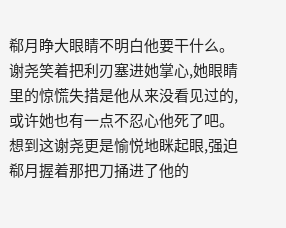郗月睁大眼睛不明白他要干什么。
谢尧笑着把利刃塞进她掌心,她眼睛里的惊慌失措是他从来没看见过的,或许她也有一点不忍心他死了吧。
想到这谢尧更是愉悦地眯起眼,强迫郗月握着那把刀捅进了他的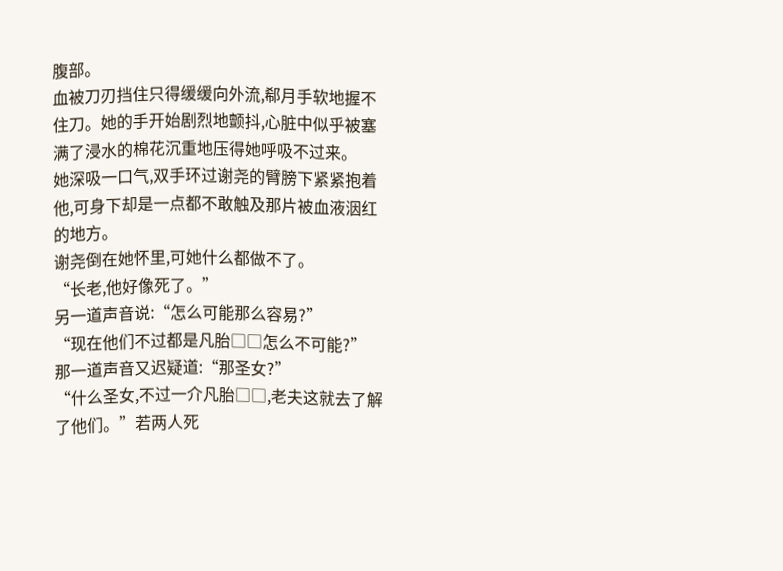腹部。
血被刀刃挡住只得缓缓向外流,郗月手软地握不住刀。她的手开始剧烈地颤抖,心脏中似乎被塞满了浸水的棉花沉重地压得她呼吸不过来。
她深吸一口气,双手环过谢尧的臂膀下紧紧抱着他,可身下却是一点都不敢触及那片被血液洇红的地方。
谢尧倒在她怀里,可她什么都做不了。
“长老,他好像死了。”
另一道声音说:“怎么可能那么容易?”
“现在他们不过都是凡胎□□怎么不可能?”
那一道声音又迟疑道:“那圣女?”
“什么圣女,不过一介凡胎□□,老夫这就去了解了他们。”若两人死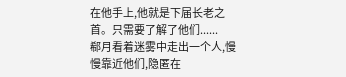在他手上,他就是下届长老之首。只需要了解了他们......
郗月看着迷雾中走出一个人,慢慢靠近他们,隐匿在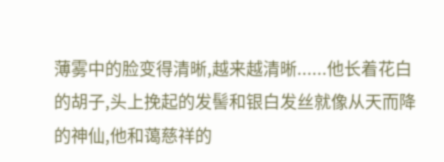薄雾中的脸变得清晰,越来越清晰......他长着花白的胡子,头上挽起的发髻和银白发丝就像从天而降的神仙,他和蔼慈祥的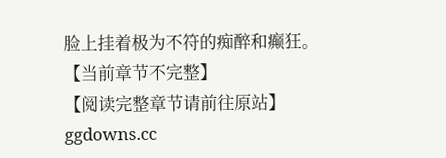脸上挂着极为不符的痴醉和癫狂。
【当前章节不完整】
【阅读完整章节请前往原站】
ggdowns.cc